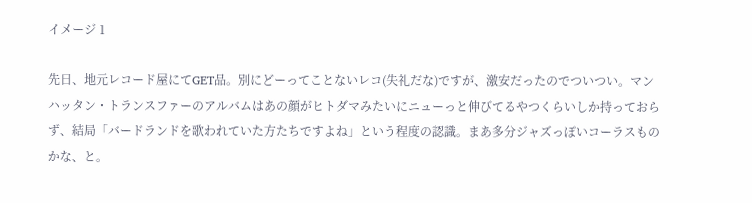イメージ 1

先日、地元レコード屋にてGET品。別にどーってことないレコ(失礼だな)ですが、激安だったのでついつい。マンハッタン・トランスファーのアルバムはあの顔がヒトダマみたいにニューっと伸びてるやつくらいしか持っておらず、結局「バードランドを歌われていた方たちですよね」という程度の認識。まあ多分ジャズっぽいコーラスものかな、と。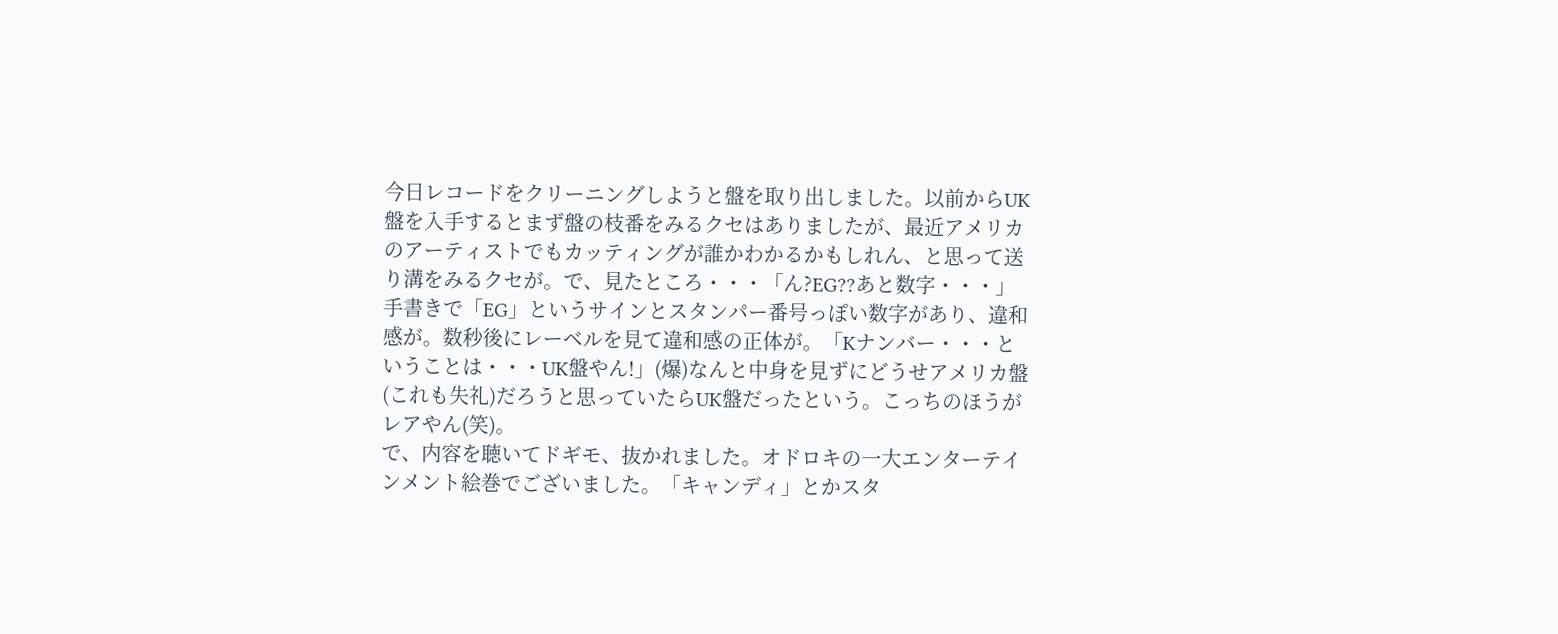今日レコードをクリーニングしようと盤を取り出しました。以前からUK盤を入手するとまず盤の枝番をみるクセはありましたが、最近アメリカのアーティストでもカッティングが誰かわかるかもしれん、と思って送り溝をみるクセが。で、見たところ・・・「ん?EG??あと数字・・・」手書きで「EG」というサインとスタンパー番号っぽい数字があり、違和感が。数秒後にレーベルを見て違和感の正体が。「Kナンバー・・・ということは・・・UK盤やん!」(爆)なんと中身を見ずにどうせアメリカ盤(これも失礼)だろうと思っていたらUK盤だったという。こっちのほうがレアやん(笑)。
で、内容を聴いてドギモ、抜かれました。オドロキの一大エンターテインメント絵巻でございました。「キャンディ」とかスタ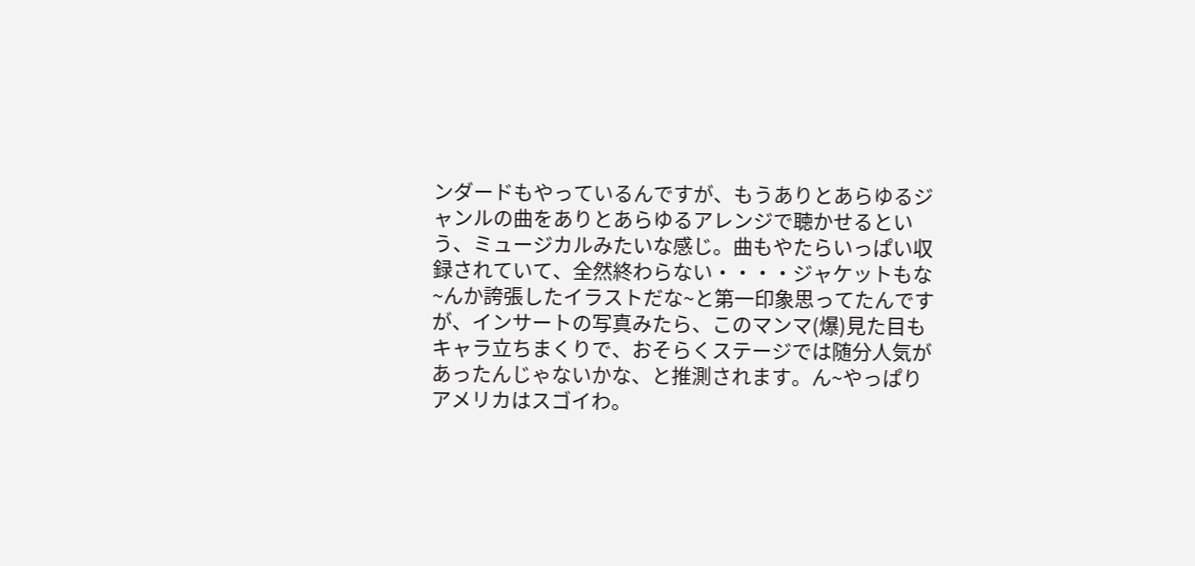ンダードもやっているんですが、もうありとあらゆるジャンルの曲をありとあらゆるアレンジで聴かせるという、ミュージカルみたいな感じ。曲もやたらいっぱい収録されていて、全然終わらない・・・・ジャケットもな~んか誇張したイラストだな~と第一印象思ってたんですが、インサートの写真みたら、このマンマ(爆)見た目もキャラ立ちまくりで、おそらくステージでは随分人気があったんじゃないかな、と推測されます。ん~やっぱりアメリカはスゴイわ。